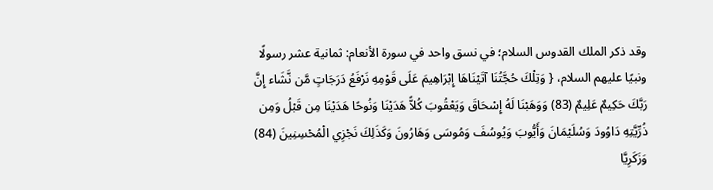وقد ذكر الملك القدوس السلام؛ في نسق واحد في سورة الأنعام: ثمانية عشر رسولًا ونبيًا عليهم السلام، { وَتِلْكَ حُجَّتُنَا آتَيْنَاهَا إِبْرَاهِيمَ عَلَى قَوْمِهِ نَرْفَعُ دَرَجَاتٍ مَّن نَّشَاء إِنَّ رَبَّكَ حَكِيمٌ عَلِيمٌ (83) وَوَهَبْنَا لَهُ إِسْحَاقَ وَيَعْقُوبَ كُلاًّ هَدَيْنَا وَنُوحًا هَدَيْنَا مِن قَبْلُ وَمِن ذُرِّيَّتِهِ دَاوُودَ وَسُلَيْمَانَ وَأَيُّوبَ وَيُوسُفَ وَمُوسَى وَهَارُونَ وَكَذَلِكَ نَجْزِي الْمُحْسِنِينَ (84) وَزَكَرِيَّا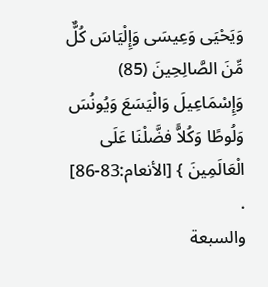وَيَحْيَى وَعِيسَى وَإِلْيَاسَ كُلٌّ مِّنَ الصَّالِحِينَ (85) وَإِسْمَاعِيلَ وَالْيَسَعَ وَيُونُسَ وَلُوطًا وَكُلاًّ فضَّلْنَا عَلَى الْعَالَمِينَ } [الأنعام:83-86] .
والسبعة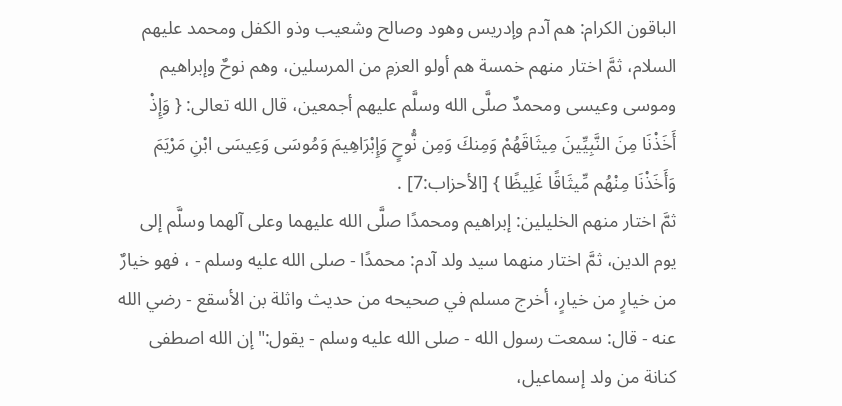الباقون الكرام: هم آدم وإدريس وهود وصالح وشعيب وذو الكفل ومحمد عليهم السلام، ثمَّ اختار منهم خمسة هم أولو العزمِ من المرسلين، وهم نوحٌ وإبراهيم وموسى وعيسى ومحمدٌ صلَّى الله وسلَّم عليهم أجمعين، قال الله تعالى: { وَإِذْ أَخَذْنَا مِنَ النَّبِيِّينَ مِيثَاقَهُمْ وَمِنكَ وَمِن نُّوحٍ وَإِبْرَاهِيمَ وَمُوسَى وَعِيسَى ابْنِ مَرْيَمَ وَأَخَذْنَا مِنْهُم مِّيثَاقًا غَلِيظًا } [الأحزاب:7] .
ثمَّ اختار منهم الخليلين: إبراهيم ومحمدًا صلَّى الله عليهما وعلى آلهما وسلَّم إلى يوم الدين، ثمَّ اختار منهما سيد ولد آدم: محمدًا - صلى الله عليه وسلم - ، فهو خيارٌ من خيارٍ من خيارٍ، أخرج مسلم في صحيحه من حديث واثلة بن الأسقع - رضي الله عنه - قال: سمعت رسول الله - صلى الله عليه وسلم - يقول:"إن الله اصطفى كنانة من ولد إسماعيل،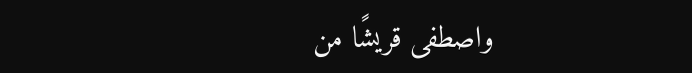واصطفى قريشًا من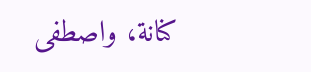كنانة، واصطفى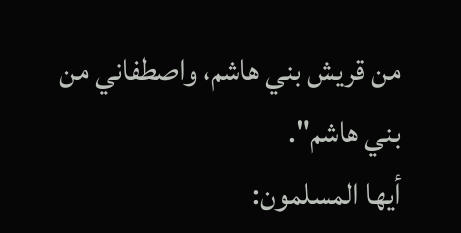من قريش بني هاشم، واصطفاني من بني هاشم".
أيها المسلمون: